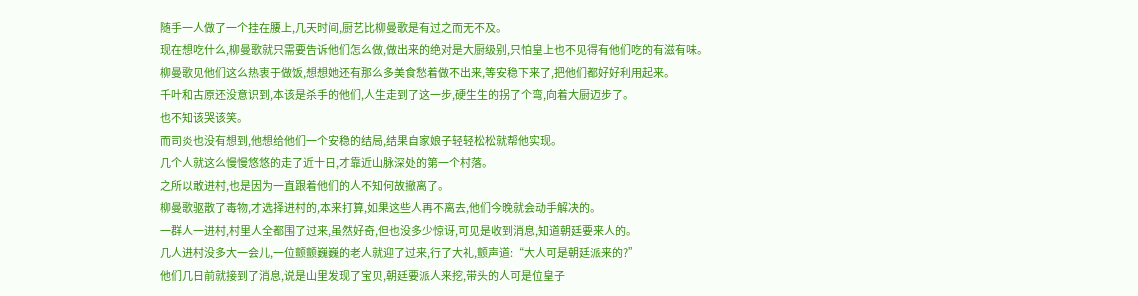随手一人做了一个挂在腰上,几天时间,厨艺比柳曼歌是有过之而无不及。
现在想吃什么,柳曼歌就只需要告诉他们怎么做,做出来的绝对是大厨级别,只怕皇上也不见得有他们吃的有滋有味。
柳曼歌见他们这么热衷于做饭,想想她还有那么多美食愁着做不出来,等安稳下来了,把他们都好好利用起来。
千叶和古原还没意识到,本该是杀手的他们,人生走到了这一步,硬生生的拐了个弯,向着大厨迈步了。
也不知该哭该笑。
而司炎也没有想到,他想给他们一个安稳的结局,结果自家娘子轻轻松松就帮他实现。
几个人就这么慢慢悠悠的走了近十日,才靠近山脉深处的第一个村落。
之所以敢进村,也是因为一直跟着他们的人不知何故撤离了。
柳曼歌驱散了毒物,才选择进村的,本来打算,如果这些人再不离去,他们今晚就会动手解决的。
一群人一进村,村里人全都围了过来,虽然好奇,但也没多少惊讶,可见是收到消息,知道朝廷要来人的。
几人进村没多大一会儿,一位颤颤巍巍的老人就迎了过来,行了大礼,颤声道:“大人可是朝廷派来的?”
他们几日前就接到了消息,说是山里发现了宝贝,朝廷要派人来挖,带头的人可是位皇子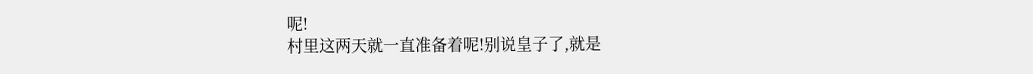呢!
村里这两天就一直准备着呢!别说皇子了,就是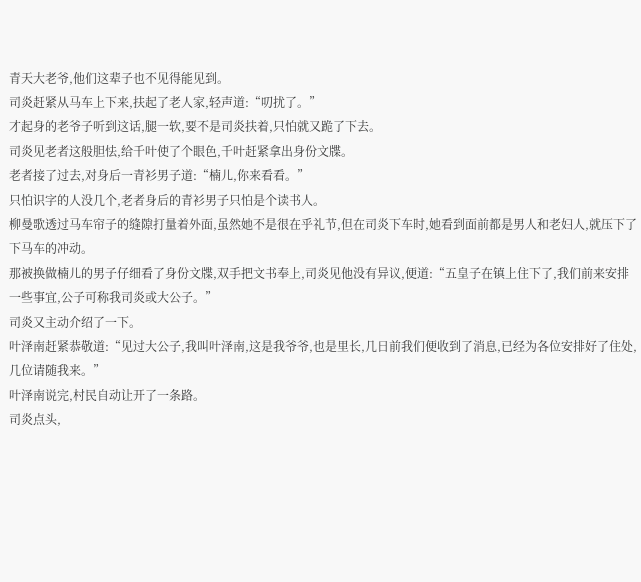青天大老爷,他们这辈子也不见得能见到。
司炎赶紧从马车上下来,扶起了老人家,轻声道:“叨扰了。”
才起身的老爷子听到这话,腿一软,要不是司炎扶着,只怕就又跪了下去。
司炎见老者这般胆怯,给千叶使了个眼色,千叶赶紧拿出身份文牒。
老者接了过去,对身后一青衫男子道:“楠儿,你来看看。”
只怕识字的人没几个,老者身后的青衫男子只怕是个读书人。
柳曼歌透过马车帘子的缝隙打量着外面,虽然她不是很在乎礼节,但在司炎下车时,她看到面前都是男人和老妇人,就压下了下马车的冲动。
那被换做楠儿的男子仔细看了身份文牒,双手把文书奉上,司炎见他没有异议,便道:“五皇子在镇上住下了,我们前来安排一些事宜,公子可称我司炎或大公子。”
司炎又主动介绍了一下。
叶泽南赶紧恭敬道:“见过大公子,我叫叶泽南,这是我爷爷,也是里长,几日前我们便收到了消息,已经为各位安排好了住处,几位请随我来。”
叶泽南说完,村民自动让开了一条路。
司炎点头,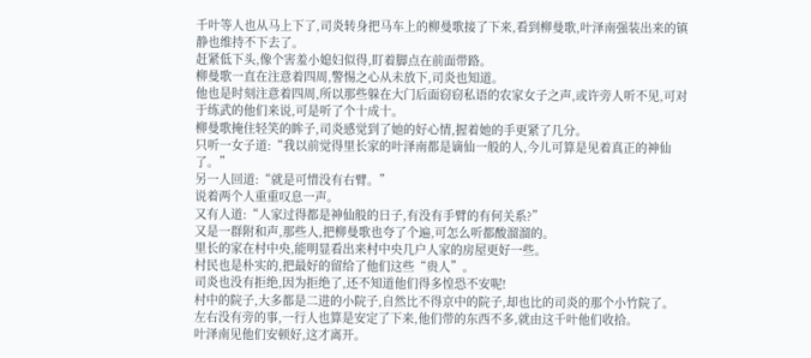千叶等人也从马上下了,司炎转身把马车上的柳曼歌接了下来,看到柳曼歌,叶泽南强装出来的镇静也维持不下去了。
赶紧低下头,像个害羞小媳妇似得,盯着脚点在前面带路。
柳曼歌一直在注意着四周,警惕之心从未放下,司炎也知道。
他也是时刻注意着四周,所以那些躲在大门后面窃窃私语的农家女子之声,或许旁人听不见,可对于练武的他们来说,可是听了个十成十。
柳曼歌掩住轻笑的眸子,司炎感觉到了她的好心情,握着她的手更紧了几分。
只听一女子道:“我以前觉得里长家的叶泽南都是谪仙一般的人,今儿可算是见着真正的神仙了。”
另一人回道:“就是可惜没有右臂。”
说着两个人重重叹息一声。
又有人道:“人家过得都是神仙般的日子,有没有手臂的有何关系?”
又是一群附和声,那些人,把柳曼歌也夸了个遍,可怎么听都酸溜溜的。
里长的家在村中央,能明显看出来村中央几户人家的房屋更好一些。
村民也是朴实的,把最好的留给了他们这些“贵人”。
司炎也没有拒绝,因为拒绝了,还不知道他们得多惶恐不安呢!
村中的院子,大多都是二进的小院子,自然比不得京中的院子,却也比的司炎的那个小竹院了。
左右没有旁的事,一行人也算是安定了下来,他们带的东西不多,就由这千叶他们收拾。
叶泽南见他们安顿好,这才离开。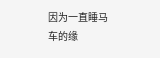因为一直睡马车的缘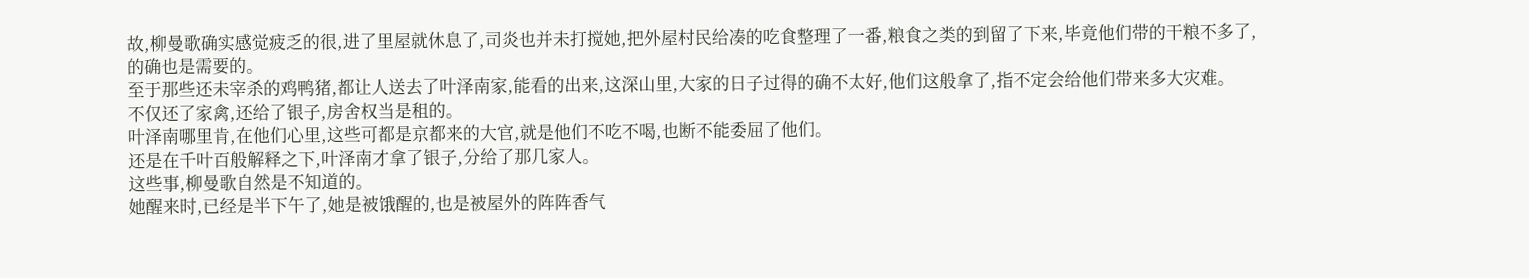故,柳曼歌确实感觉疲乏的很,进了里屋就休息了,司炎也并未打搅她,把外屋村民给凑的吃食整理了一番,粮食之类的到留了下来,毕竟他们带的干粮不多了,的确也是需要的。
至于那些还未宰杀的鸡鸭猪,都让人送去了叶泽南家,能看的出来,这深山里,大家的日子过得的确不太好,他们这般拿了,指不定会给他们带来多大灾难。
不仅还了家禽,还给了银子,房舍权当是租的。
叶泽南哪里肯,在他们心里,这些可都是京都来的大官,就是他们不吃不喝,也断不能委屈了他们。
还是在千叶百般解释之下,叶泽南才拿了银子,分给了那几家人。
这些事,柳曼歌自然是不知道的。
她醒来时,已经是半下午了,她是被饿醒的,也是被屋外的阵阵香气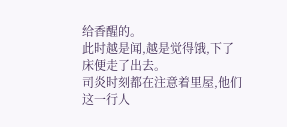给香醒的。
此时越是闻,越是觉得饿,下了床便走了出去。
司炎时刻都在注意着里屋,他们这一行人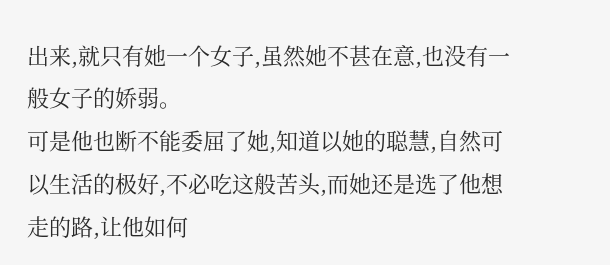出来,就只有她一个女子,虽然她不甚在意,也没有一般女子的娇弱。
可是他也断不能委屈了她,知道以她的聪慧,自然可以生活的极好,不必吃这般苦头,而她还是选了他想走的路,让他如何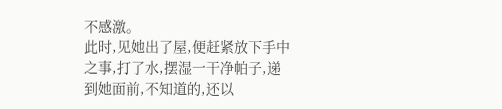不感激。
此时,见她出了屋,便赶紧放下手中之事,打了水,摆湿一干净帕子,递到她面前,不知道的,还以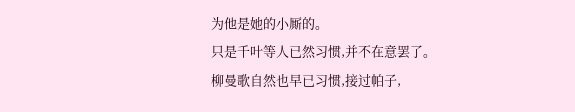为他是她的小厮的。
只是千叶等人已然习惯,并不在意罢了。
柳曼歌自然也早已习惯,接过帕子,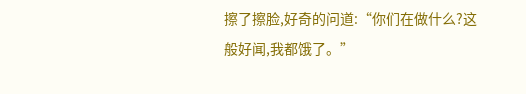擦了擦脸,好奇的问道:“你们在做什么?这般好闻,我都饿了。”